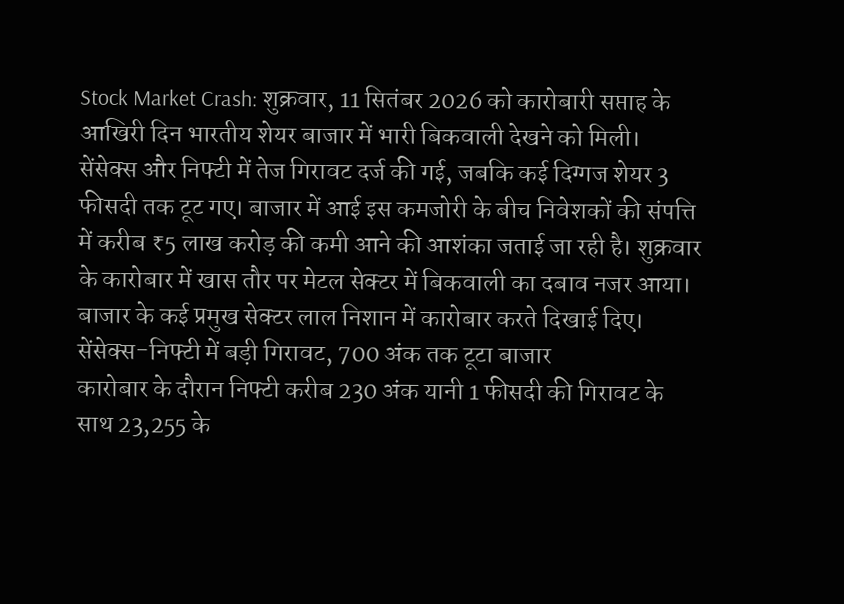Stock Market Crash: शुक्रवार, 11 सितंबर 2026 को कारोबारी सप्ताह के आखिरी दिन भारतीय शेयर बाजार में भारी बिकवाली देखने को मिली। सेंसेक्स और निफ्टी में तेज गिरावट दर्ज की गई, जबकि कई दिग्गज शेयर 3 फीसदी तक टूट गए। बाजार में आई इस कमजोरी के बीच निवेशकों की संपत्ति में करीब ₹5 लाख करोड़ की कमी आने की आशंका जताई जा रही है। शुक्रवार के कारोबार में खास तौर पर मेटल सेक्टर में बिकवाली का दबाव नजर आया। बाजार के कई प्रमुख सेक्टर लाल निशान में कारोबार करते दिखाई दिए।
सेंसेक्स-निफ्टी में बड़ी गिरावट, 700 अंक तक टूटा बाजार
कारोबार के दौरान निफ्टी करीब 230 अंक यानी 1 फीसदी की गिरावट के साथ 23,255 के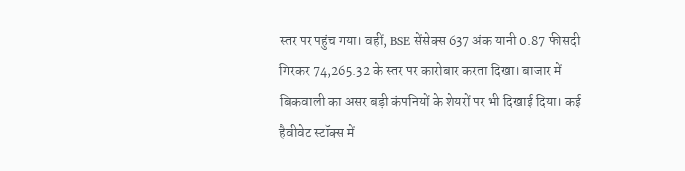स्तर पर पहुंच गया। वहीं, BSE सेंसेक्स 637 अंक यानी 0.87 फीसदी गिरकर 74,265.32 के स्तर पर कारोबार करता दिखा। बाजार में बिकवाली का असर बड़ी कंपनियों के शेयरों पर भी दिखाई दिया। कई हैवीवेट स्टॉक्स में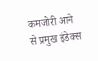कमजोरी आने से प्रमुख इंडेक्स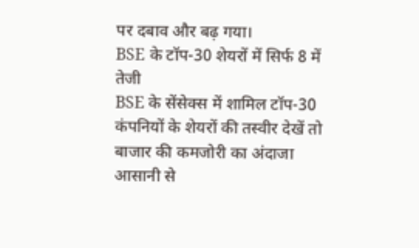पर दबाव और बढ़ गया।
BSE के टॉप-30 शेयरों में सिर्फ 8 में तेजी
BSE के सेंसेक्स में शामिल टॉप-30 कंपनियों के शेयरों की तस्वीर देखें तो बाजार की कमजोरी का अंदाजा आसानी से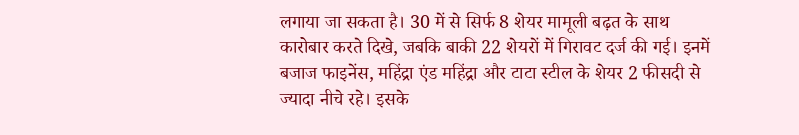लगाया जा सकता है। 30 में से सिर्फ 8 शेयर मामूली बढ़त के साथ कारोबार करते दिखे, जबकि बाकी 22 शेयरों में गिरावट दर्ज की गई। इनमें बजाज फाइनेंस, महिंद्रा एंड महिंद्रा और टाटा स्टील के शेयर 2 फीसदी से ज्यादा नीचे रहे। इसके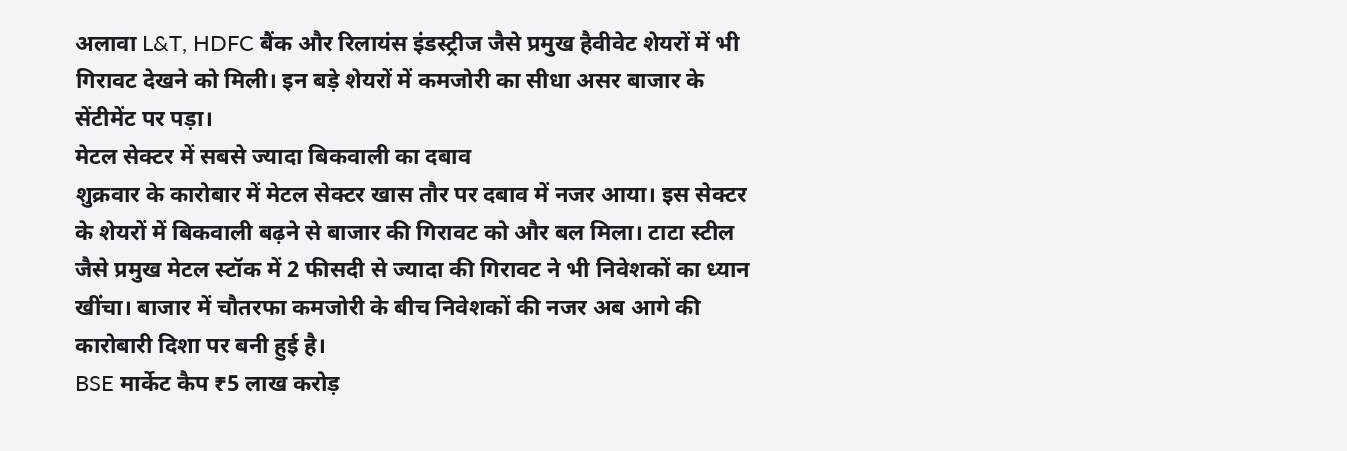अलावा L&T, HDFC बैंक और रिलायंस इंडस्ट्रीज जैसे प्रमुख हैवीवेट शेयरों में भी गिरावट देखने को मिली। इन बड़े शेयरों में कमजोरी का सीधा असर बाजार के सेंटीमेंट पर पड़ा।
मेटल सेक्टर में सबसे ज्यादा बिकवाली का दबाव
शुक्रवार के कारोबार में मेटल सेक्टर खास तौर पर दबाव में नजर आया। इस सेक्टर के शेयरों में बिकवाली बढ़ने से बाजार की गिरावट को और बल मिला। टाटा स्टील जैसे प्रमुख मेटल स्टॉक में 2 फीसदी से ज्यादा की गिरावट ने भी निवेशकों का ध्यान खींचा। बाजार में चौतरफा कमजोरी के बीच निवेशकों की नजर अब आगे की कारोबारी दिशा पर बनी हुई है।
BSE मार्केट कैप ₹5 लाख करोड़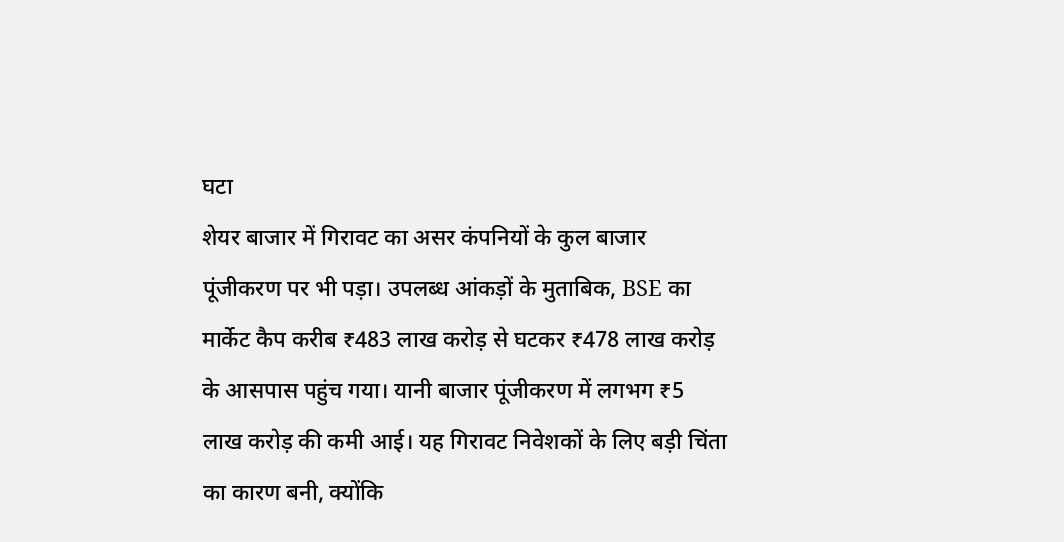घटा
शेयर बाजार में गिरावट का असर कंपनियों के कुल बाजार पूंजीकरण पर भी पड़ा। उपलब्ध आंकड़ों के मुताबिक, BSE का मार्केट कैप करीब ₹483 लाख करोड़ से घटकर ₹478 लाख करोड़ के आसपास पहुंच गया। यानी बाजार पूंजीकरण में लगभग ₹5 लाख करोड़ की कमी आई। यह गिरावट निवेशकों के लिए बड़ी चिंता का कारण बनी, क्योंकि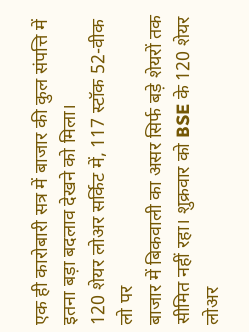एक ही कारोबारी सत्र में बाजार की कुल संपत्ति में इतना बड़ा बदलाव देखने को मिला।
120 शेयर लोअर सर्किट में, 117 स्टॉक 52-वीक लो पर
बाजार में बिकवाली का असर सिर्फ बड़े शेयरों तक सीमित नहीं रहा। शुक्रवार को BSE के 120 शेयर लोअर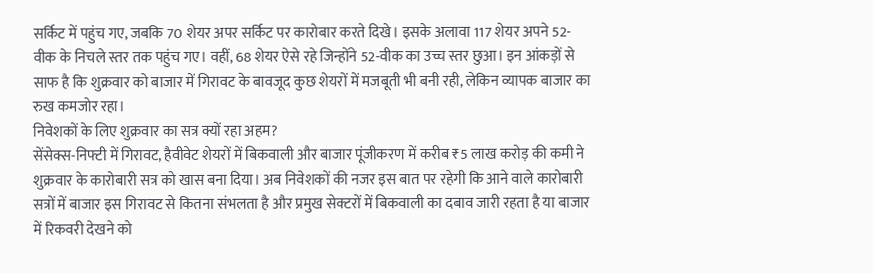सर्किट में पहुंच गए, जबकि 70 शेयर अपर सर्किट पर कारोबार करते दिखे। इसके अलावा 117 शेयर अपने 52-वीक के निचले स्तर तक पहुंच गए। वहीं, 68 शेयर ऐसे रहे जिन्होंने 52-वीक का उच्च स्तर छुआ। इन आंकड़ों से साफ है कि शुक्रवार को बाजार में गिरावट के बावजूद कुछ शेयरों में मजबूती भी बनी रही, लेकिन व्यापक बाजार का रुख कमजोर रहा।
निवेशकों के लिए शुक्रवार का सत्र क्यों रहा अहम?
सेंसेक्स-निफ्टी में गिरावट, हैवीवेट शेयरों में बिकवाली और बाजार पूंजीकरण में करीब ₹5 लाख करोड़ की कमी ने शुक्रवार के कारोबारी सत्र को खास बना दिया। अब निवेशकों की नजर इस बात पर रहेगी कि आने वाले कारोबारी सत्रों में बाजार इस गिरावट से कितना संभलता है और प्रमुख सेक्टरों में बिकवाली का दबाव जारी रहता है या बाजार में रिकवरी देखने को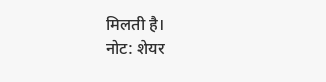मिलती है।
नोट: शेयर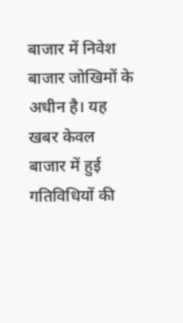बाजार में निवेश बाजार जोखिमों के अधीन है। यह खबर केवल बाजार में हुई गतिविधियों की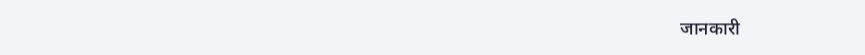जानकारी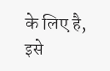के लिए है, इसे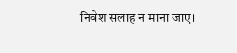निवेश सलाह न माना जाए।